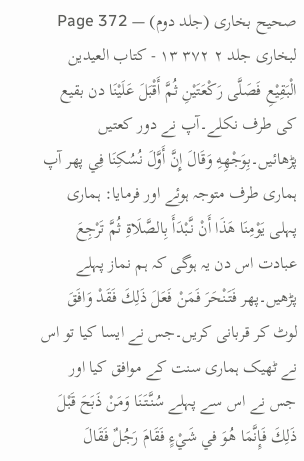صحیح بخاری (جلد دوم) — Page 372
لبخاری جلد ۲ ۳۷۲ ۱۳ - كتاب العيدين الْبَقِيْعِ فَصَلَّى رَكْعَتَيْنِ ثُمَّ أَقْبَلَ عَلَيْنَا دن بقیع کی طرف نکلے۔آپ نے دور کعتیں پڑھائیں۔بِوَجْهِهِ وَقَالَ إِنَّ أَوَّلَ نُسُكِنَا فِي پھر آپ ہماری طرف متوجہ ہوئے اور فرمایا: ہماری پہلی يَوْمِنَا هَذَا أَنْ نَّبْدَأَ بِالصَّلَاةِ ثُمَّ تَرْجِعَ عبادت اس دن یہ ہوگی کہ ہم نماز پہلے پڑھیں۔پھر فَتَنْحَرَ فَمَنْ فَعَلَ ذَلِكَ فَقَدْ وَافَقَ لوٹ کر قربانی کریں۔جس نے ایسا کیا تو اس نے ٹھیک ہماری سنت کے موافق کیا اور جس نے اس سے پہلے سُنَّتَنَا وَمَنْ ذَبَحَ قَبْلَ ذَلِكَ فَإِنَّمَا هُوَ في شَيْءٍ فَقَامَ رَجُلٌ فَقَالَ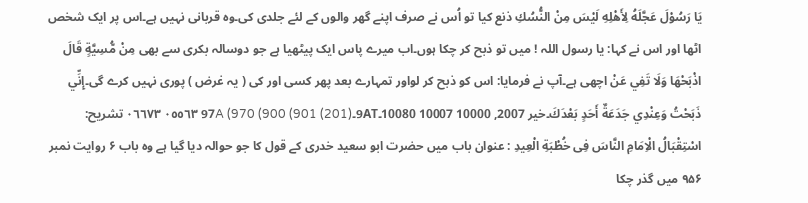يَا رَسُوْلَ عَجَّلَهُ لِأَهْلِهِ لَيْسَ مِنْ النُّسُكِ ذنع کیا تو اُس نے صرف اپنے گھر والوں کے لئے جلدی کی۔وہ قربانی نہیں ہے۔اس پر ایک شخص اٹھا اور اس نے کہا: یا رسول اللہ ! میں تو ذبح کر چکا ہوں۔اب میرے پاس ایک پیٹھیا ہے جو دوسالہ بکری سے بھی مِنْ مُّسِيَّةٍ قَالَ اذْبَحْهَا وَلَا تَفِي عَنْ اچھی ہے۔آپ نے فرمایا: اس کو ذبح کر لواور تمہارے بعد پھر کسی اور کی ( یہ غرض ) پوری نہیں کرے گی۔إِنِّي ذَبَحْتُ وَعِنْدِي جَدَعَةٌ أَحَدٍ بَعْدَكَ۔خير 2007, 10000 10007 10080۔9AT۔97A (970 (900 (901 (201) ٠٥٥٦٣ ٠٦٦٧٣ تشریح: اسْتِقْبَالُ الْاِمَامِ النَّاسَ فِى خُطْبَةِ الْعِيدِ : عنوان باب میں حضرت ابو سعید خدری کے قول کا جو حوالہ دیا گیا ہے وہ باب ۶ روایت نمبر ۹۵۶ میں گذر چکا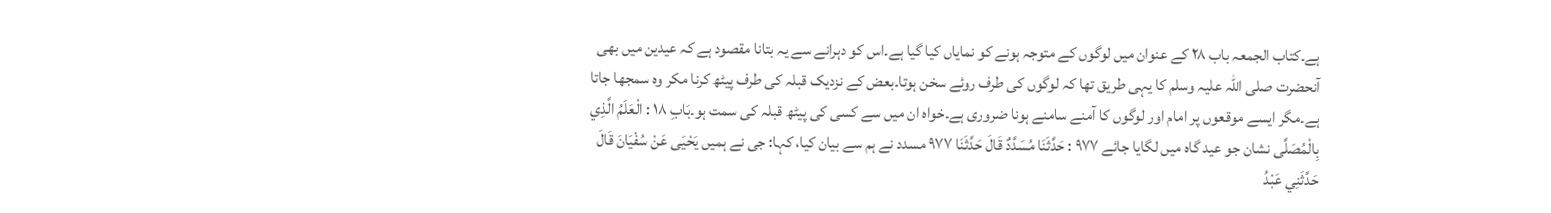ہے۔کتاب الجمعہ باب ۲۸ کے عنوان میں لوگوں کے متوجہ ہونے کو نمایاں کیا گیا ہے۔اس کو دہرانے سے یہ بتانا مقصود ہے کہ عیدین میں بھی آنحضرت صلی اللہ علیہ وسلم کا یہی طریق تھا کہ لوگوں کی طرف روئے سخن ہوتا۔بعض کے نزدیک قبلہ کی طرف پیٹھ کرنا مکر وہ سمجھا جاتا ہے۔مگر ایسے موقعوں پر امام اور لوگوں کا آمنے سامنے ہونا ضروری ہے۔خواہ ان میں سے کسی کی پیٹھ قبلہ کی سمت ہو۔بَابِ ۱۸ : الْعَلَمُ الَّذِي بِالْمُصَلَّى نشان جو عید گاہ میں لگایا جائے ۹۷۷ : حَدَّثَنَا مُسَدَّدٌ قَالَ حَدَّثَنَا ۹۷۷ مسدد نے ہم سے بیان کیا، کہا: جی نے ہمیں يَحْيَى عَنْ سُفْيَانَ قَالَ حَدَّثَنِي عَبْدُ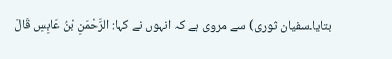بتایا۔سفیان ثوری) سے مروی ہے کہ انہوں نے کہا: الرَّحْمَنِ بْنُ عَابِسِ قَالَ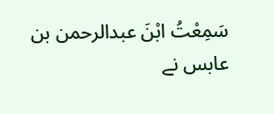سَمِعْتُ ابْنَ عبدالرحمن بن عابس نے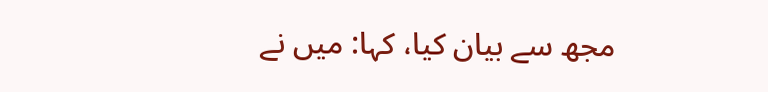مجھ سے بیان کیا، کہا: میں نے